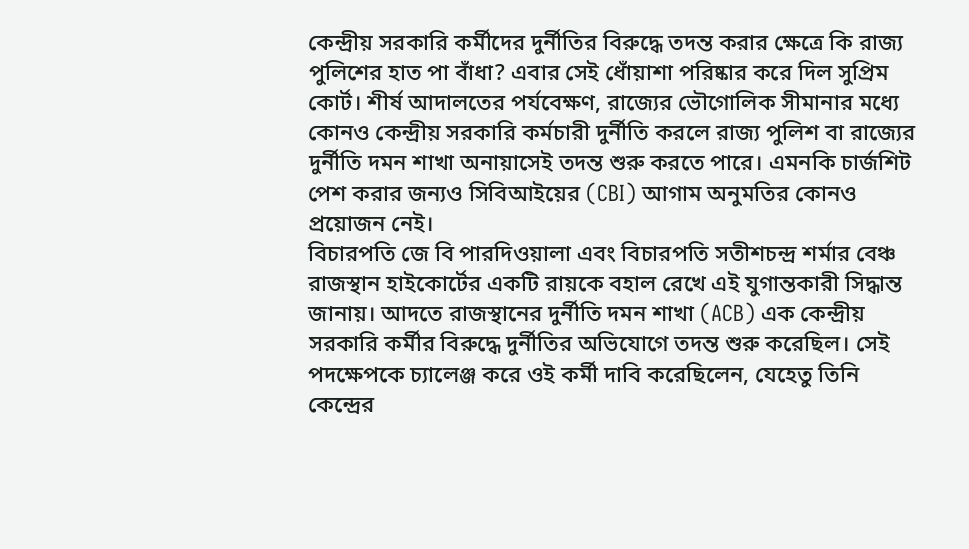কেন্দ্রীয় সরকারি কর্মীদের দুর্নীতির বিরুদ্ধে তদন্ত করার ক্ষেত্রে কি রাজ্য পুলিশের হাত পা বাঁধা? এবার সেই ধোঁয়াশা পরিষ্কার করে দিল সুপ্রিম কোর্ট। শীর্ষ আদালতের পর্যবেক্ষণ, রাজ্যের ভৌগোলিক সীমানার মধ্যে কোনও কেন্দ্রীয় সরকারি কর্মচারী দুর্নীতি করলে রাজ্য পুলিশ বা রাজ্যের দুর্নীতি দমন শাখা অনায়াসেই তদন্ত শুরু করতে পারে। এমনকি চার্জশিট পেশ করার জন্যও সিবিআইয়ের (CBI) আগাম অনুমতির কোনও প্রয়োজন নেই।
বিচারপতি জে বি পারদিওয়ালা এবং বিচারপতি সতীশচন্দ্র শর্মার বেঞ্চ রাজস্থান হাইকোর্টের একটি রায়কে বহাল রেখে এই যুগান্তকারী সিদ্ধান্ত জানায়। আদতে রাজস্থানের দুর্নীতি দমন শাখা (ACB) এক কেন্দ্রীয় সরকারি কর্মীর বিরুদ্ধে দুর্নীতির অভিযোগে তদন্ত শুরু করেছিল। সেই পদক্ষেপকে চ্যালেঞ্জ করে ওই কর্মী দাবি করেছিলেন, যেহেতু তিনি কেন্দ্রের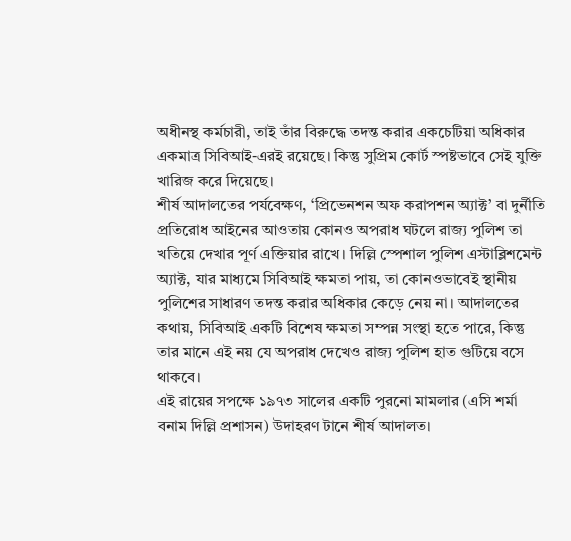অধীনস্থ কর্মচারী, তাই তাঁর বিরুদ্ধে তদন্ত করার একচেটিয়া অধিকার একমাত্র সিবিআই-এরই রয়েছে। কিন্তু সুপ্রিম কোর্ট স্পষ্টভাবে সেই যুক্তি খারিজ করে দিয়েছে।
শীর্ষ আদালতের পর্যবেক্ষণ, ‘প্রিভেনশন অফ করাপশন অ্যাক্ট’ বা দুর্নীতি প্রতিরোধ আইনের আওতায় কোনও অপরাধ ঘটলে রাজ্য পুলিশ তা খতিয়ে দেখার পূর্ণ এক্তিয়ার রাখে। দিল্লি স্পেশাল পুলিশ এস্টাব্লিশমেন্ট অ্যাক্ট, যার মাধ্যমে সিবিআই ক্ষমতা পায়, তা কোনওভাবেই স্থানীয় পুলিশের সাধারণ তদন্ত করার অধিকার কেড়ে নেয় না। আদালতের কথায়, সিবিআই একটি বিশেষ ক্ষমতা সম্পন্ন সংস্থা হতে পারে, কিন্তু তার মানে এই নয় যে অপরাধ দেখেও রাজ্য পুলিশ হাত গুটিয়ে বসে থাকবে।
এই রায়ের সপক্ষে ১৯৭৩ সালের একটি পুরনো মামলার (এসি শর্মা বনাম দিল্লি প্রশাসন) উদাহরণ টানে শীর্ষ আদালত।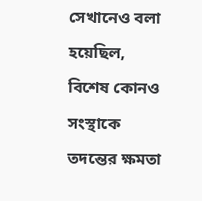সেখানেও বলা হয়েছিল, বিশেষ কোনও সংস্থাকে তদন্তের ক্ষমতা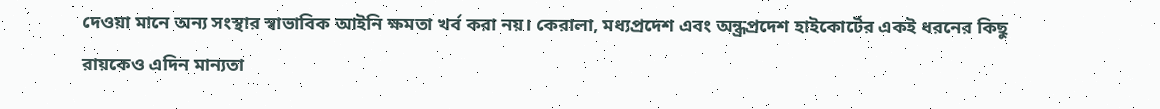দেওয়া মানে অন্য সংস্থার স্বাভাবিক আইনি ক্ষমতা খর্ব করা নয়। কেরালা, মধ্যপ্রদেশ এবং অন্ধ্রপ্রদেশ হাইকোর্টের একই ধরনের কিছু রায়কেও এদিন মান্যতা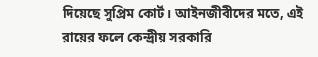দিয়েছে সুপ্রিম কোর্ট। আইনজীবীদের মতে, এই রায়ের ফলে কেন্দ্রীয় সরকারি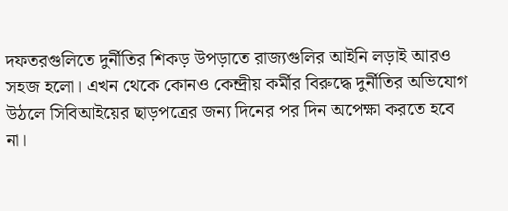দফতরগুলিতে দুর্নীতির শিকড় উপড়াতে রাজ্যগুলির আইনি লড়াই আরও সহজ হলো। এখন থেকে কোনও কেন্দ্রীয় কর্মীর বিরুদ্ধে দুর্নীতির অভিযোগ উঠলে সিবিআইয়ের ছাড়পত্রের জন্য দিনের পর দিন অপেক্ষা করতে হবে না।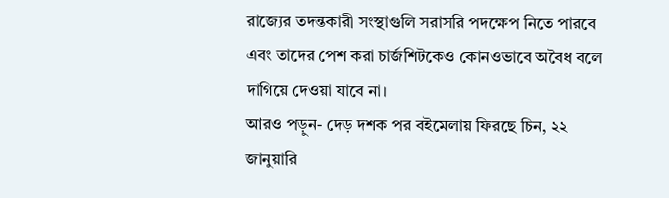রাজ্যের তদন্তকারী সংস্থাগুলি সরাসরি পদক্ষেপ নিতে পারবে এবং তাদের পেশ করা চার্জশিটকেও কোনওভাবে অবৈধ বলে দাগিয়ে দেওয়া যাবে না।
আরও পড়ুন- দেড় দশক পর বইমেলায় ফিরছে চিন, ২২ জানুয়ারি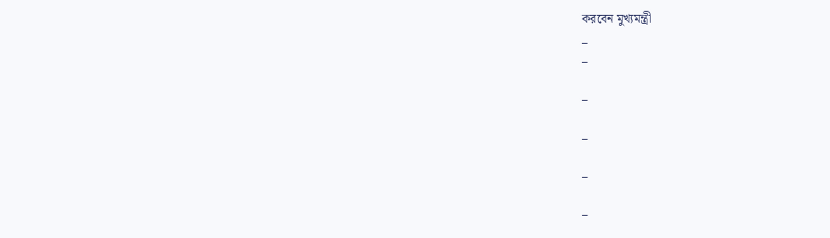করবেন মুখ্যমন্ত্রী
_
_

_

_

_

_